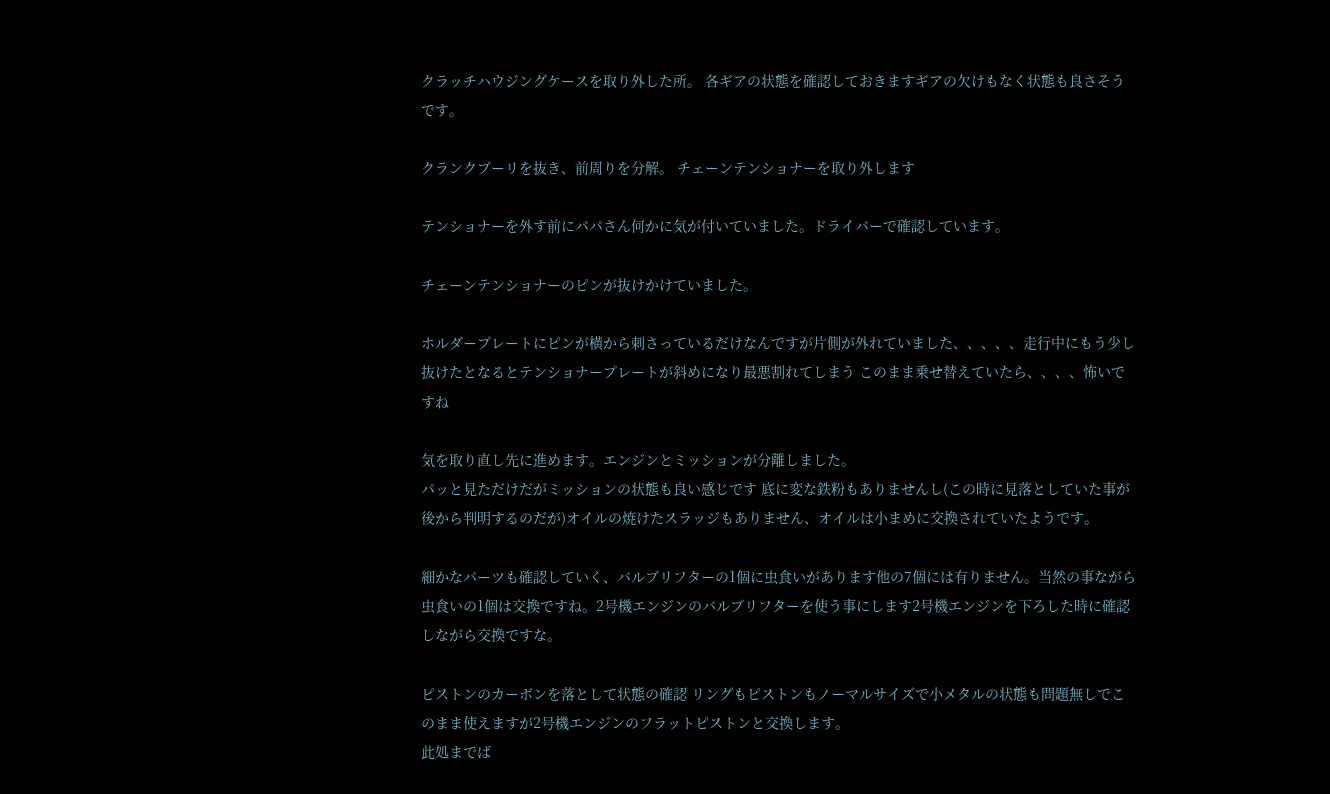クラッチハウジングケースを取り外した所。 各ギアの状態を確認しておきますギアの欠けもなく状態も良さそうです。

クランクプーリを抜き、前周りを分解。 チェーンテンショナーを取り外します

テンショナーを外す前にパパさん何かに気が付いていました。ドライバーで確認しています。

チェーンテンショナーのピンが抜けかけていました。

ホルダープレートにピンが横から刺さっているだけなんですが片側が外れていました、、、、、走行中にもう少し抜けたとなるとテンショナープレートが斜めになり最悪割れてしまう このまま乗せ替えていたら、、、、怖いですね

気を取り直し先に進めます。エンジンとミッションが分離しました。
パッと見ただけだがミッションの状態も良い感じです 底に変な鉄粉もありませんし(この時に見落としていた事が後から判明するのだが)オイルの焼けたスラッジもありません、オイルは小まめに交換されていたようです。

細かなパーツも確認していく、バルブリフターの1個に虫食いがあります他の7個には有りません。当然の事ながら虫食いの1個は交換ですね。2号機エンジンのバルブリフターを使う事にします2号機エンジンを下ろした時に確認しながら交換ですな。

ピストンのカーボンを落として状態の確認 リングもピストンもノーマルサイズで小メタルの状態も問題無しでこのまま使えますが2号機エンジンのフラットピストンと交換します。
此処までば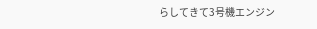らしてきて3号機エンジン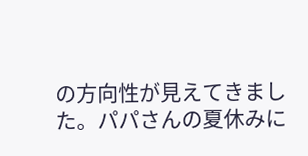の方向性が見えてきました。パパさんの夏休みに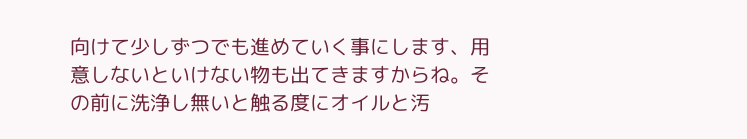向けて少しずつでも進めていく事にします、用意しないといけない物も出てきますからね。その前に洗浄し無いと触る度にオイルと汚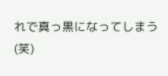れで真っ黒になってしまう(笑)